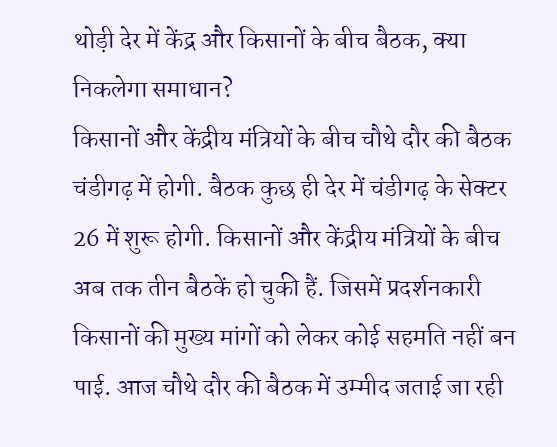थोड़ी देर में केंद्र और किसानों के बीच बैठक, क्या निकलेगा समाधान?
किसानों और केंद्रीय मंत्रियों के बीच चौथे दौर की बैठक चंडीगढ़ में होगी. बैठक कुछ ही देर में चंडीगढ़ के सेक्टर 26 में शुरू होगी. किसानों और केंद्रीय मंत्रियों के बीच अब तक तीन बैठकें हो चुकी हैं. जिसमें प्रदर्शनकारी किसानों की मुख्य मांगों को लेकर कोई सहमति नहीं बन पाई. आज चौथे दौर की बैठक में उम्मीद जताई जा रही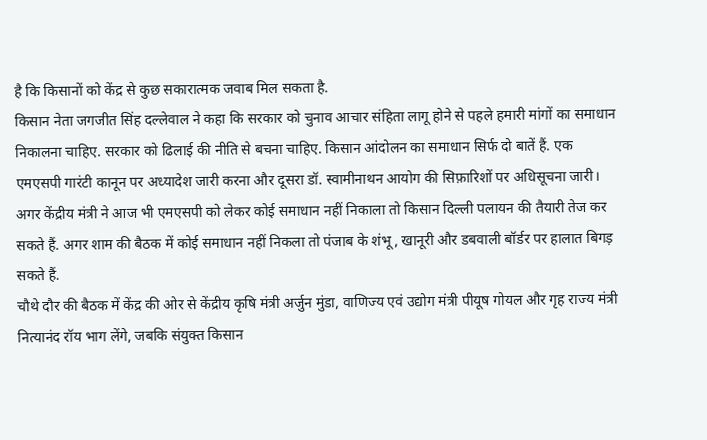है कि किसानों को केंद्र से कुछ सकारात्मक जवाब मिल सकता है.
किसान नेता जगजीत सिंह दल्लेवाल ने कहा कि सरकार को चुनाव आचार संहिता लागू होने से पहले हमारी मांगों का समाधान निकालना चाहिए. सरकार को ढिलाई की नीति से बचना चाहिए. किसान आंदोलन का समाधान सिर्फ दो बातें हैं. एक एमएसपी गारंटी कानून पर अध्यादेश जारी करना और दूसरा डॉ. स्वामीनाथन आयोग की सिफ़ारिशों पर अधिसूचना जारी।
अगर केंद्रीय मंत्री ने आज भी एमएसपी को लेकर कोई समाधान नहीं निकाला तो किसान दिल्ली पलायन की तैयारी तेज कर सकते हैं. अगर शाम की बैठक में कोई समाधान नहीं निकला तो पंजाब के शंभू, खानूरी और डबवाली बॉर्डर पर हालात बिगड़ सकते हैं.
चौथे दौर की बैठक में केंद्र की ओर से केंद्रीय कृषि मंत्री अर्जुन मुंडा, वाणिज्य एवं उद्योग मंत्री पीयूष गोयल और गृह राज्य मंत्री नित्यानंद रॉय भाग लेंगे, जबकि संयुक्त किसान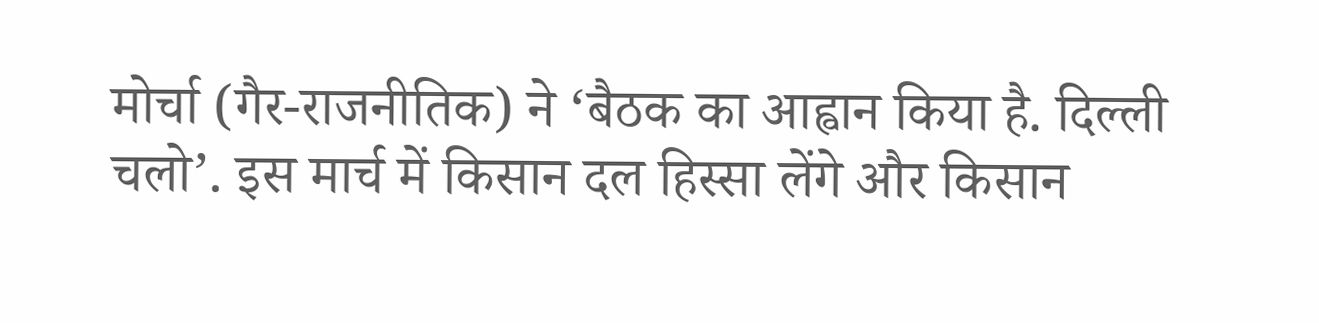मोर्चा (गैर-राजनीतिक) ने ‘बैठक का आह्वान किया है. दिल्ली चलो’. इस मार्च में किसान दल हिस्सा लेंगे और किसान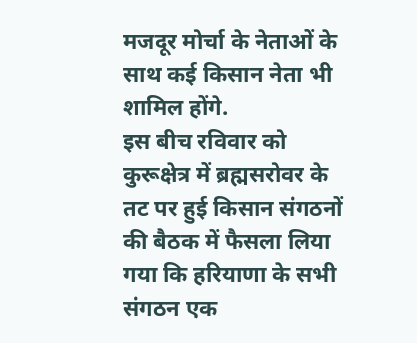मजदूर मोर्चा के नेताओं के साथ कई किसान नेता भी शामिल होंगे.
इस बीच रविवार को कुरूक्षेत्र में ब्रह्मसरोवर के तट पर हुई किसान संगठनों की बैठक में फैसला लिया गया कि हरियाणा के सभी संगठन एक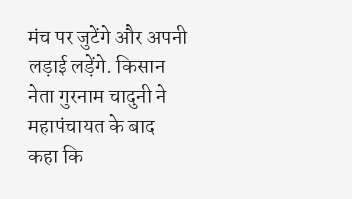मंच पर जुटेंगे और अपनी लड़ाई लड़ेंगे. किसान नेता गुरनाम चादुनी ने महापंचायत के बाद कहा कि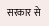सरकार से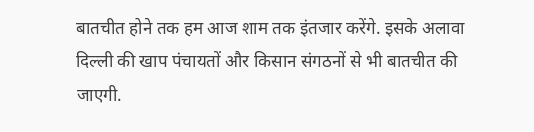बातचीत होने तक हम आज शाम तक इंतजार करेंगे. इसके अलावा दिल्ली की खाप पंचायतों और किसान संगठनों से भी बातचीत की जाएगी.